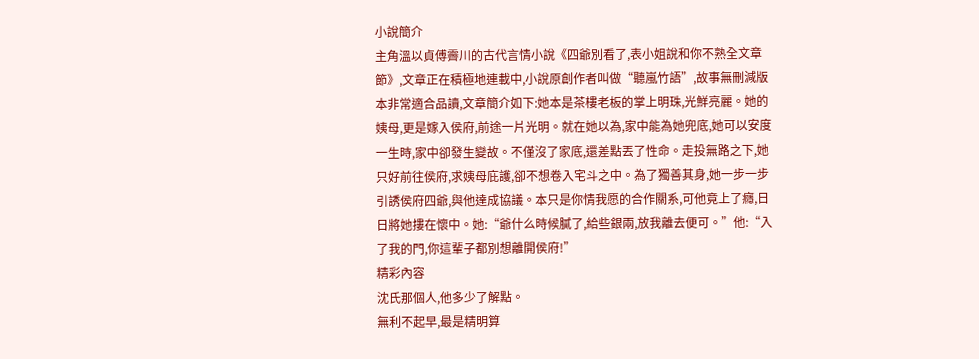小說簡介
主角溫以貞傅霽川的古代言情小說《四爺別看了,表小姐說和你不熟全文章節》,文章正在積極地連載中,小說原創作者叫做“聽嵐竹語”,故事無刪減版本非常適合品讀,文章簡介如下:她本是茶樓老板的掌上明珠,光鮮亮麗。她的姨母,更是嫁入侯府,前途一片光明。就在她以為,家中能為她兜底,她可以安度一生時,家中卻發生變故。不僅沒了家底,還差點丟了性命。走投無路之下,她只好前往侯府,求姨母庇護,卻不想卷入宅斗之中。為了獨善其身,她一步一步引誘侯府四爺,與他達成協議。本只是你情我愿的合作關系,可他竟上了癮,日日將她摟在懷中。她:“爺什么時候膩了,給些銀兩,放我離去便可。”他:“入了我的門,你這輩子都別想離開侯府!”
精彩內容
沈氏那個人,他多少了解點。
無利不起早,最是精明算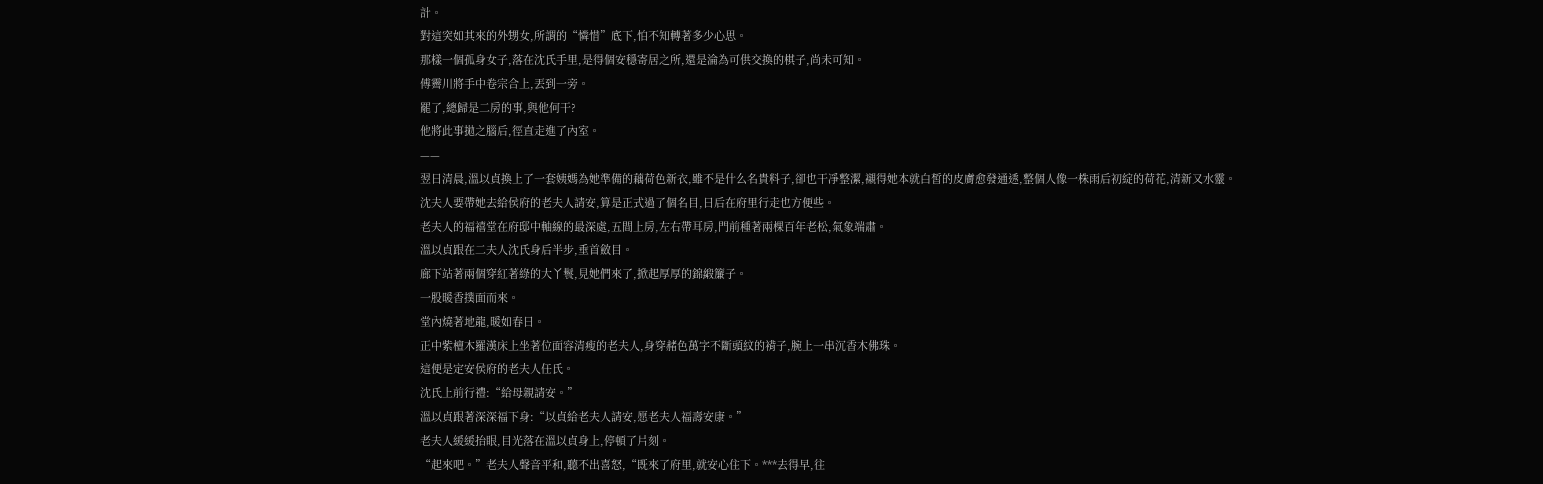計。
對這突如其來的外甥女,所謂的“憐惜”底下,怕不知轉著多少心思。
那樣一個孤身女子,落在沈氏手里,是得個安穩寄居之所,還是淪為可供交換的棋子,尚未可知。
傅霽川將手中卷宗合上,丟到一旁。
罷了,總歸是二房的事,與他何干?
他將此事拋之腦后,徑直走進了內室。
——
翌日清晨,溫以貞換上了一套姨媽為她準備的藕荷色新衣,雖不是什么名貴料子,卻也干凈整潔,襯得她本就白皙的皮膚愈發通透,整個人像一株雨后初綻的荷花,清新又水靈。
沈夫人要帶她去給侯府的老夫人請安,算是正式過了個名目,日后在府里行走也方便些。
老夫人的福禧堂在府邸中軸線的最深處,五間上房,左右帶耳房,門前種著兩棵百年老松,氣象端肅。
溫以貞跟在二夫人沈氏身后半步,垂首斂目。
廊下站著兩個穿紅著綠的大丫鬟,見她們來了,掀起厚厚的錦緞簾子。
一股暖香撲面而來。
堂內燒著地龍,暖如春日。
正中紫檀木羅漢床上坐著位面容清瘦的老夫人,身穿赭色萬字不斷頭紋的褙子,腕上一串沉香木佛珠。
這便是定安侯府的老夫人任氏。
沈氏上前行禮:“給母親請安。”
溫以貞跟著深深福下身:“以貞給老夫人請安,愿老夫人福壽安康。”
老夫人緩緩抬眼,目光落在溫以貞身上,停頓了片刻。
“起來吧。”老夫人聲音平和,聽不出喜怒,“既來了府里,就安心住下。***去得早,往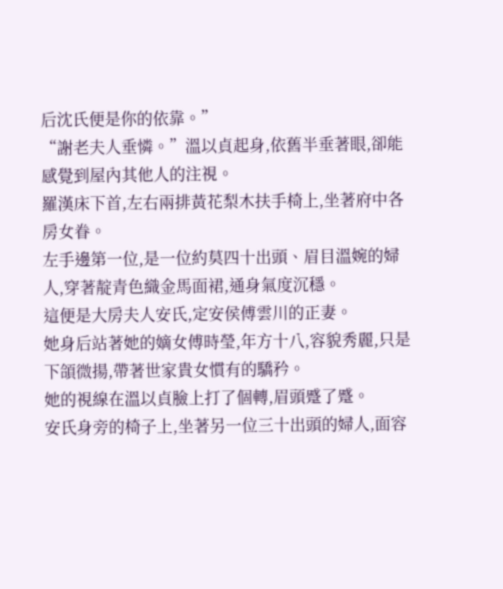后沈氏便是你的依靠。”
“謝老夫人垂憐。”溫以貞起身,依舊半垂著眼,卻能感覺到屋內其他人的注視。
羅漢床下首,左右兩排黃花梨木扶手椅上,坐著府中各房女眷。
左手邊第一位,是一位約莫四十出頭、眉目溫婉的婦人,穿著靛青色織金馬面裙,通身氣度沉穩。
這便是大房夫人安氏,定安侯傅雲川的正妻。
她身后站著她的嫡女傅時瑩,年方十八,容貌秀麗,只是下頜微揚,帶著世家貴女慣有的驕矜。
她的視線在溫以貞臉上打了個轉,眉頭蹙了蹙。
安氏身旁的椅子上,坐著另一位三十出頭的婦人,面容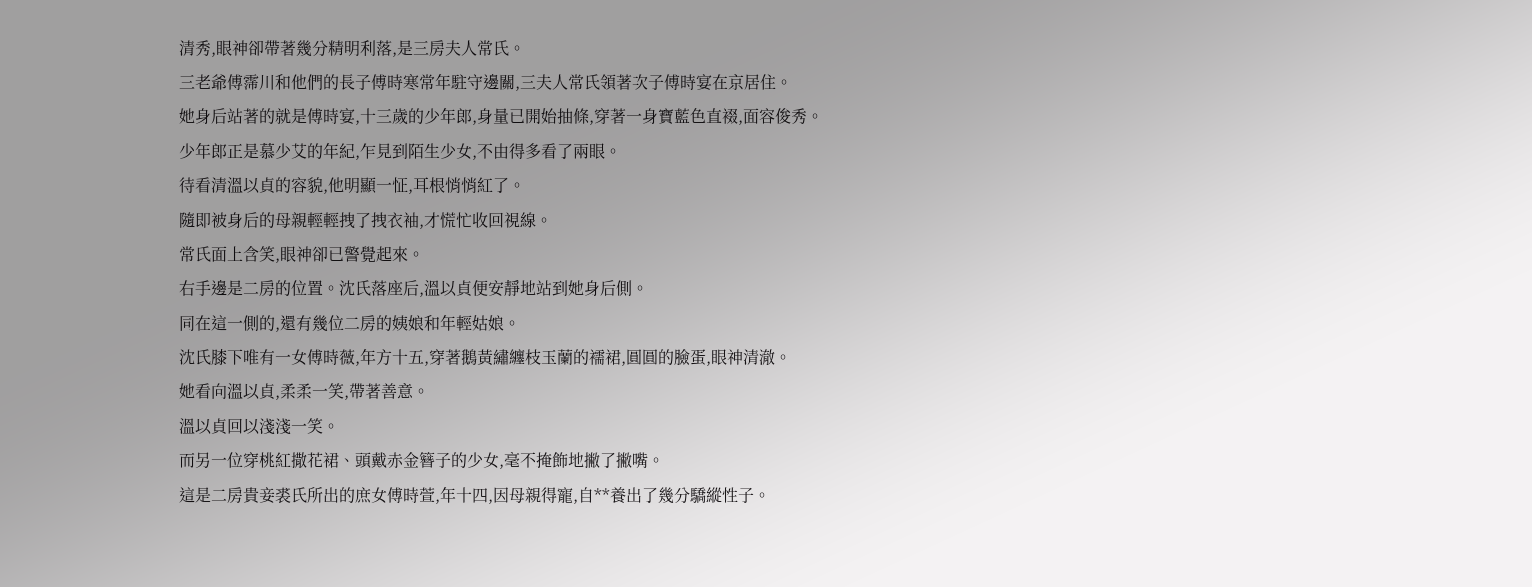清秀,眼神卻帶著幾分精明利落,是三房夫人常氏。
三老爺傅霈川和他們的長子傅時寒常年駐守邊關,三夫人常氏領著次子傅時宴在京居住。
她身后站著的就是傅時宴,十三歲的少年郎,身量已開始抽條,穿著一身寶藍色直裰,面容俊秀。
少年郎正是慕少艾的年紀,乍見到陌生少女,不由得多看了兩眼。
待看清溫以貞的容貌,他明顯一怔,耳根悄悄紅了。
隨即被身后的母親輕輕拽了拽衣袖,才慌忙收回視線。
常氏面上含笑,眼神卻已警覺起來。
右手邊是二房的位置。沈氏落座后,溫以貞便安靜地站到她身后側。
同在這一側的,還有幾位二房的姨娘和年輕姑娘。
沈氏膝下唯有一女傅時薇,年方十五,穿著鵝黃繡纏枝玉蘭的襦裙,圓圓的臉蛋,眼神清澈。
她看向溫以貞,柔柔一笑,帶著善意。
溫以貞回以淺淺一笑。
而另一位穿桃紅撒花裙、頭戴赤金簪子的少女,毫不掩飾地撇了撇嘴。
這是二房貴妾裘氏所出的庶女傅時萱,年十四,因母親得寵,自**養出了幾分驕縱性子。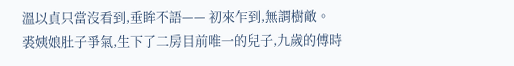溫以貞只當沒看到,垂眸不語—— 初來乍到,無謂樹敵。
裘姨娘肚子爭氣,生下了二房目前唯一的兒子,九歲的傅時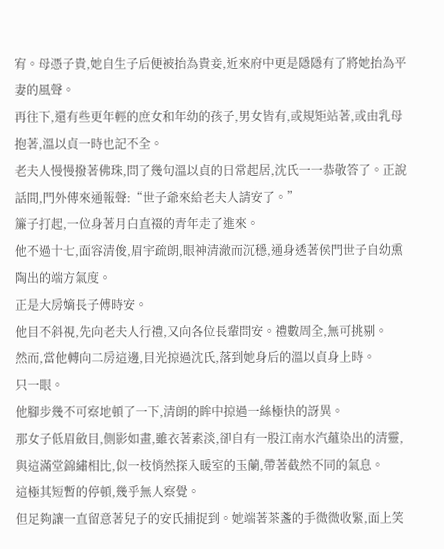宥。母憑子貴,她自生子后便被抬為貴妾,近來府中更是隱隱有了將她抬為平妻的風聲。
再往下,還有些更年輕的庶女和年幼的孩子,男女皆有,或規矩站著,或由乳母抱著,溫以貞一時也記不全。
老夫人慢慢撥著佛珠,問了幾句溫以貞的日常起居,沈氏一一恭敬答了。正說話間,門外傳來通報聲:“世子爺來給老夫人請安了。”
簾子打起,一位身著月白直裰的青年走了進來。
他不過十七,面容清俊,眉宇疏朗,眼神清澈而沉穩,通身透著侯門世子自幼熏陶出的端方氣度。
正是大房嫡長子傅時安。
他目不斜視,先向老夫人行禮,又向各位長輩問安。禮數周全,無可挑剔。
然而,當他轉向二房這邊,目光掠過沈氏,落到她身后的溫以貞身上時。
只一眼。
他腳步幾不可察地頓了一下,清朗的眸中掠過一絲極快的訝異。
那女子低眉斂目,側影如畫,雖衣著素淡,卻自有一股江南水汽蘊染出的清靈,與這滿堂錦繡相比,似一枝悄然探入暖室的玉蘭,帶著截然不同的氣息。
這極其短暫的停頓,幾乎無人察覺。
但足夠讓一直留意著兒子的安氏捕捉到。她端著茶盞的手微微收緊,面上笑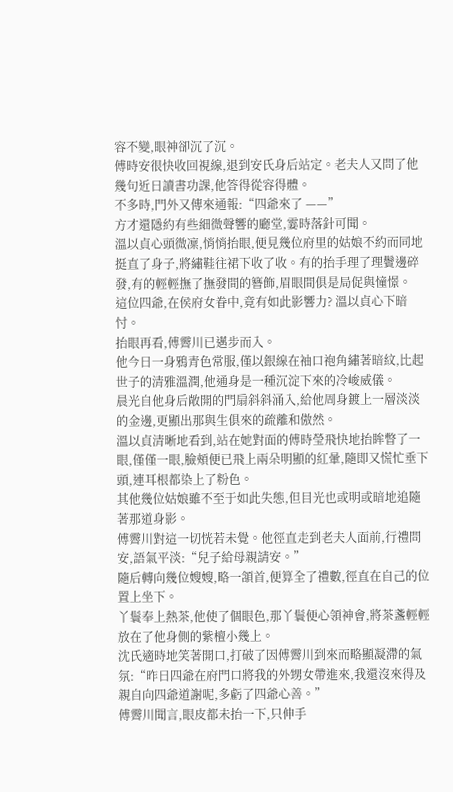容不變,眼神卻沉了沉。
傅時安很快收回視線,退到安氏身后站定。老夫人又問了他幾句近日讀書功課,他答得從容得體。
不多時,門外又傳來通報:“四爺來了 ——”
方才還隱約有些細微聲響的廳堂,霎時落針可聞。
溫以貞心頭微凜,悄悄抬眼,便見幾位府里的姑娘不約而同地挺直了身子,將繡鞋往裙下收了收。有的抬手理了理鬢邊碎發,有的輕輕撫了撫發間的簪飾,眉眼間俱是局促與憧憬。
這位四爺,在侯府女眷中,竟有如此影響力? 溫以貞心下暗忖。
抬眼再看,傅霽川已邁步而入。
他今日一身鴉青色常服,僅以銀線在袖口袍角繡著暗紋,比起世子的清雅溫潤,他通身是一種沉淀下來的冷峻威儀。
晨光自他身后敞開的門扇斜斜涌入,給他周身鍍上一層淡淡的金邊,更顯出那與生俱來的疏離和傲然。
溫以貞清晰地看到,站在她對面的傅時瑩飛快地抬眸瞥了一眼,僅僅一眼,臉頰便已飛上兩朵明顯的紅暈,隨即又慌忙垂下頭,連耳根都染上了粉色。
其他幾位姑娘雖不至于如此失態,但目光也或明或暗地追隨著那道身影。
傅霽川對這一切恍若未覺。他徑直走到老夫人面前,行禮問安,語氣平淡:“兒子給母親請安。”
隨后轉向幾位嫂嫂,略一頷首,便算全了禮數,徑直在自己的位置上坐下。
丫鬟奉上熱茶,他使了個眼色,那丫鬟便心領神會,將茶盞輕輕放在了他身側的紫檀小幾上。
沈氏適時地笑著開口,打破了因傅霽川到來而略顯凝滯的氣氛:“昨日四爺在府門口將我的外甥女帶進來,我還沒來得及親自向四爺道謝呢,多虧了四爺心善。”
傅霽川聞言,眼皮都未抬一下,只伸手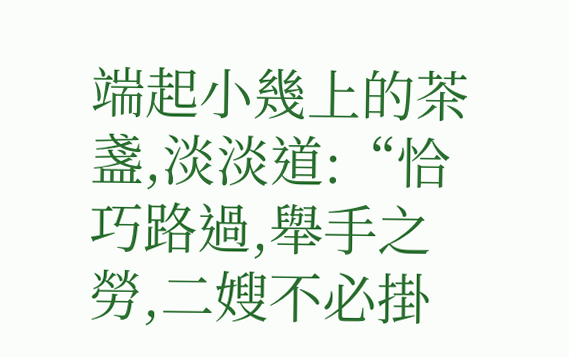端起小幾上的茶盞,淡淡道:“恰巧路過,舉手之勞,二嫂不必掛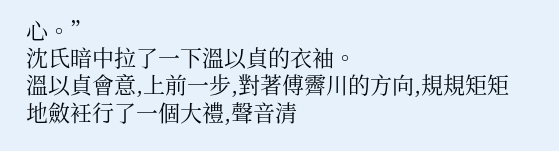心。”
沈氏暗中拉了一下溫以貞的衣袖。
溫以貞會意,上前一步,對著傅霽川的方向,規規矩矩地斂衽行了一個大禮,聲音清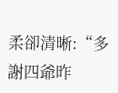柔卻清晰:“多謝四爺昨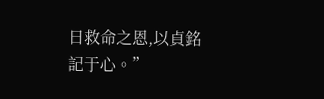日救命之恩,以貞銘記于心。”